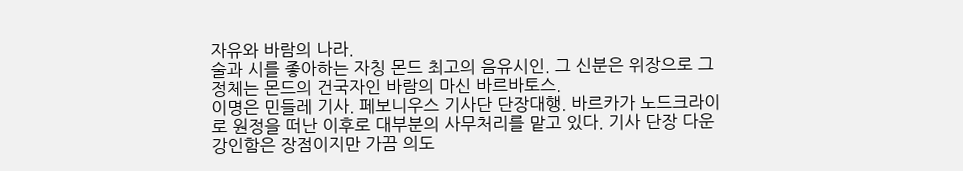자유와 바람의 나라.
술과 시를 좋아하는 자칭 몬드 최고의 음유시인. 그 신분은 위장으로 그 정체는 몬드의 건국자인 바람의 마신 바르바토스.
이명은 민들레 기사. 페보니우스 기사단 단장대행. 바르카가 노드크라이로 원정을 떠난 이후로 대부분의 사무처리를 맡고 있다. 기사 단장 다운 강인함은 장점이지만 가끔 의도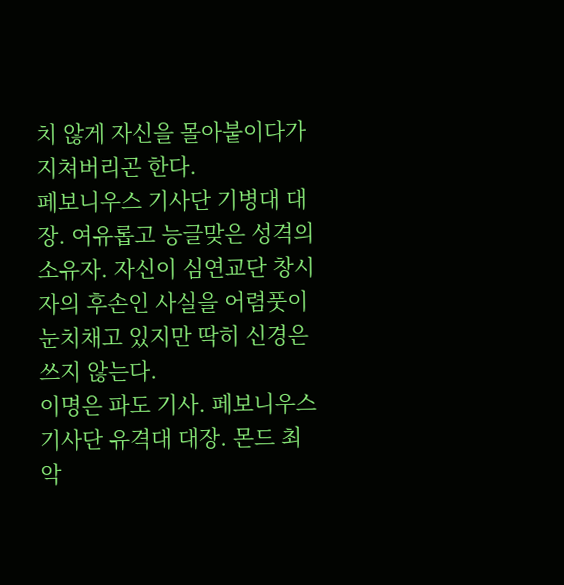치 않게 자신을 몰아붙이다가 지쳐버리곤 한다.
페보니우스 기사단 기병대 대장. 여유롭고 능글맞은 성격의 소유자. 자신이 심연교단 창시자의 후손인 사실을 어렴풋이 눈치채고 있지만 딱히 신경은 쓰지 않는다.
이명은 파도 기사. 페보니우스 기사단 유격대 대장. 몬드 최악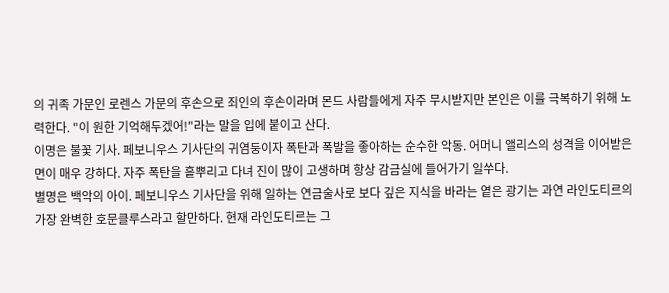의 귀족 가문인 로렌스 가문의 후손으로 죄인의 후손이라며 몬드 사람들에게 자주 무시받지만 본인은 이를 극복하기 위해 노력한다. "이 원한 기억해두겠어!"라는 말을 입에 붙이고 산다.
이명은 불꽃 기사. 페보니우스 기사단의 귀염둥이자 폭탄과 폭발을 좋아하는 순수한 악동. 어머니 앨리스의 성격을 이어받은 면이 매우 강하다. 자주 폭탄을 흩뿌리고 다녀 진이 많이 고생하며 항상 감금실에 들어가기 일쑤다.
별명은 백악의 아이. 페보니우스 기사단을 위해 일하는 연금술사로 보다 깊은 지식을 바라는 옅은 광기는 과연 라인도티르의 가장 완벽한 호문클루스라고 할만하다. 현재 라인도티르는 그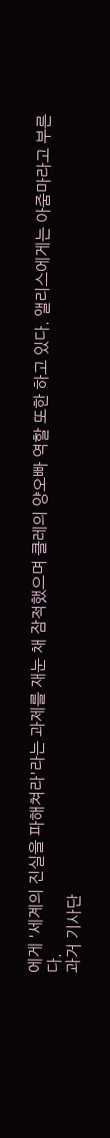에게 '세계의 진실을 파해쳐라'라는 과제를 재눈 채 잠적했으며 클레의 양오빠 역할 또한 하고 있다. 앨리스에게는 아줌마라고 부른다.
과거 기사단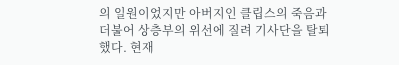의 일원이었지만 아버지인 클립스의 죽음과 더불어 상층부의 위선에 질려 기사단을 탈퇴했다. 현재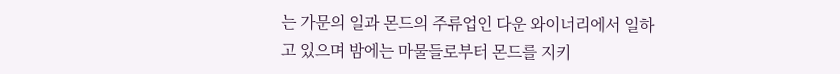는 가문의 일과 몬드의 주류업인 다운 와이너리에서 일하고 있으며 밤에는 마물들로부터 몬드를 지키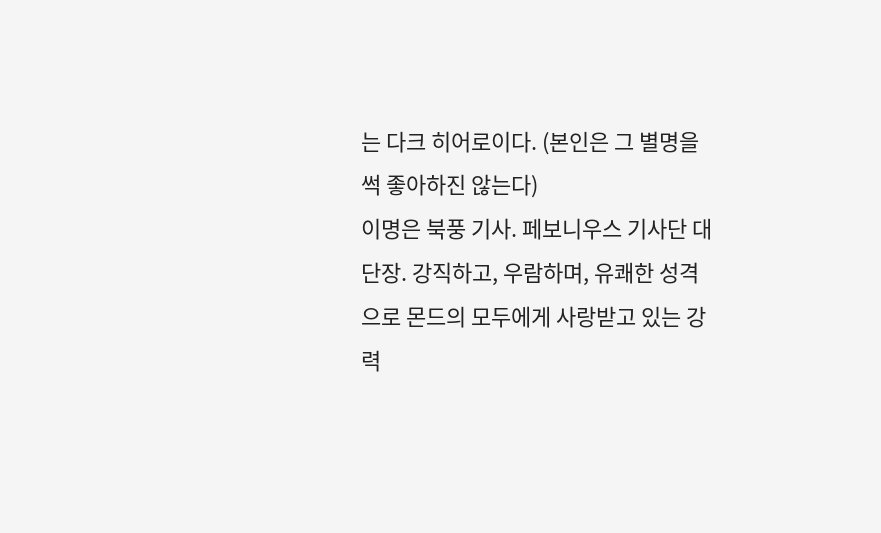는 다크 히어로이다. (본인은 그 별명을 썩 좋아하진 않는다)
이명은 북풍 기사. 페보니우스 기사단 대단장. 강직하고, 우람하며, 유쾌한 성격으로 몬드의 모두에게 사랑받고 있는 강력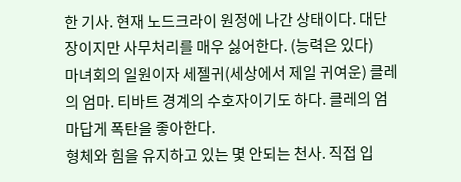한 기사. 현재 노드크라이 원정에 나간 상태이다. 대단장이지만 사무처리를 매우 싫어한다. (능력은 있다)
마녀회의 일원이자 세젤귀(세상에서 제일 귀여운) 클레의 엄마. 티바트 경계의 수호자이기도 하다. 클레의 엄마답게 폭탄을 좋아한다.
형체와 힘을 유지하고 있는 몇 안되는 천사. 직접 입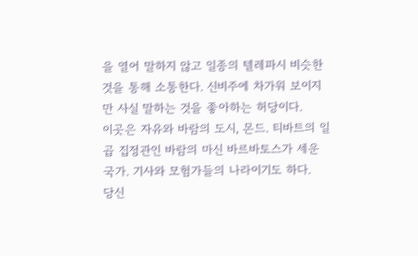을 열어 말하지 않고 일종의 텔레파시 비슷한 것을 통해 소통한다. 신비주에 차가워 보이지만 사실 말하는 것을 좋아하는 허당이다.
이곳은 자유와 바람의 도시, 몬드. 티바트의 일곱 집정관인 바람의 마신 바르바토스가 세운 국가. 기사와 모험가들의 나라이기도 하다.
당신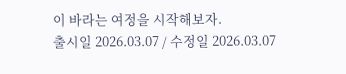이 바라는 여정을 시작해보자.
출시일 2026.03.07 / 수정일 2026.03.07